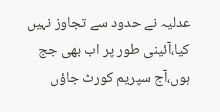عدلیہ نے حدود سے تجاوز نہیں کیا،آئینی طور پر اب بھی جج ہوں،آج سپریم کورٹ جاؤں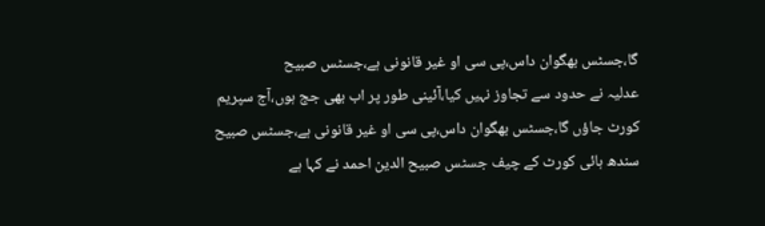گا،جسٹس بھگوان داس،پی سی او غیر قانونی ہے،جسٹس صبیح
عدلیہ نے حدود سے تجاوز نہیں کیا،آئینی طور پر اب بھی جج ہوں،آج سپریم کورٹ جاؤں گا،جسٹس بھگوان داس،پی سی او غیر قانونی ہے،جسٹس صبیح
سندھ ہائی کورٹ کے چیف جسٹس صبیح الدین احمد نے کہا ہے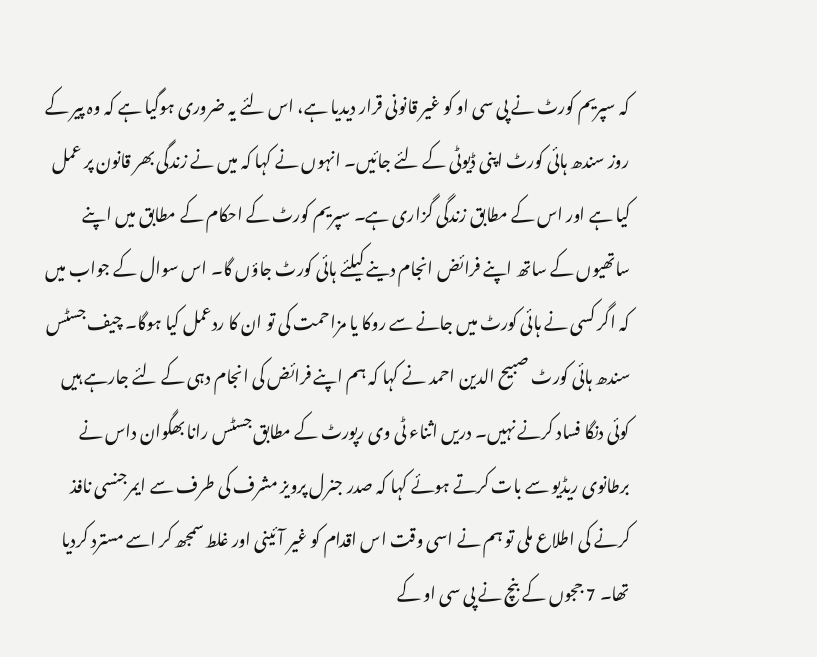کہ سپریم کورٹ نے پی سی او کو غیر قانونی قرار دیدیا ہے، اس لئے یہ ضروری ہوگیا ہے کہ وہ پیر کے روز سندھ ہائی کورٹ اپنی ڈیوٹی کے لئے جائیں۔ انہوں نے کہا کہ میں نے زندگی بھر قانون پر عمل کیا ہے اور اس کے مطابق زندگی گزاری ہے۔ سپریم کورٹ کے احکام کے مطابق میں اپنے ساتھیوں کے ساتھ اپنے فرائض انجام دینے کیلئے ہائی کورٹ جاؤں گا۔ اس سوال کے جواب میں کہ اگر کسی نے ہائی کورٹ میں جانے سے روکا یا مزاحمت کی تو ان کا ردعمل کیا ہوگا۔ چیف جسٹس سندھ ہائی کورٹ صبیح الدین احمد نے کہا کہ ہم اپنے فرائض کی انجام دہی کے لئے جارہے ہیں کوئی دنگا فساد کرنے نہیں۔ دریں اثناء ٹی وی رپورٹ کے مطابق جسٹس رانا بھگوان داس نے برطانوی ریڈیو سے بات کرتے ہوئے کہا کہ صدر جنرل پرویز مشرف کی طرف سے ایمرجنسی نافذ کرنے کی اطلاع ملی تو ہم نے اسی وقت اس اقدام کو غیر آئینی اور غلط سمجھ کر اسے مسترد کردیا تھا۔ 7 ججوں کے بنچ نے پی سی او کے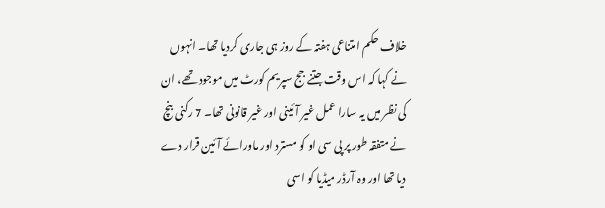خلاف حکم امتناعی ہفتہ کے روز ہی جاری کردیا تھا۔ انہوں نے کہا کہ اس وقت جتنے جج سپریم کورٹ میں موجود تھے، ان کی نظر میں یہ سارا عمل غیر آئینی اور غیر قانونی تھا۔ 7 رکنی بنچ نے متفقہ طور پر پی سی او کو مسترد اور ماورائے آئین قرار دے دیا تھا اور وہ آرڈر میڈیا کو اسی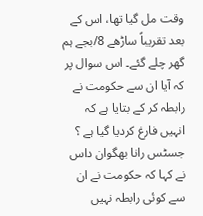وقت مل گیا تھا، اس کے بعد تقریباً ساڑھے 8/بجے ہم گھر چلے گئے۔ اس سوال پر کہ آیا ان سے حکومت نے رابطہ کر کے بتایا ہے کہ انہیں فارغ کردیا گیا ہے ؟ جسٹس رانا بھگوان داس نے کہا کہ حکومت نے ان سے کوئی رابطہ نہیں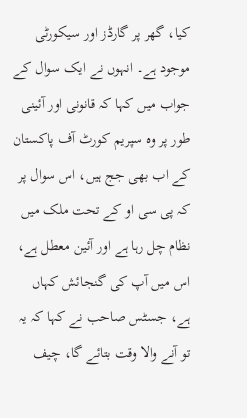کیا، گھر پر گارڈز اور سیکورٹی موجود ہے۔ انہوں نے ایک سوال کے جواب میں کہا کہ قانونی اور آئینی طور پر وہ سپریم کورٹ آف پاکستان کے اب بھی جج ہیں، اس سوال پر کہ پی سی او کے تحت ملک میں نظام چل رہا ہے اور آئین معطل ہے، اس میں آپ کی گنجائش کہاں ہے، جسٹس صاحب نے کہا کہ یہ تو آنے والا وقت بتائے گا، چیف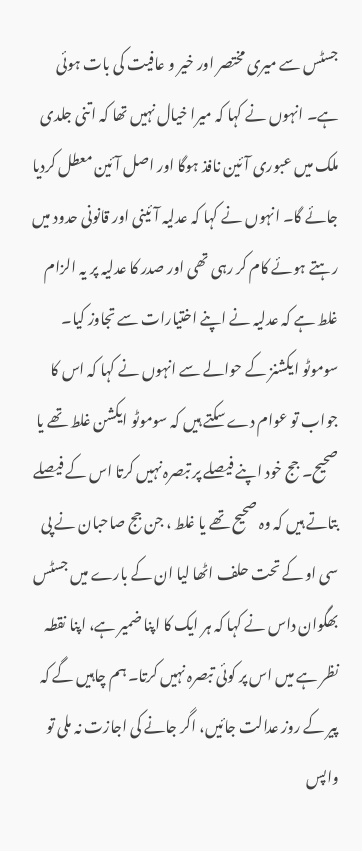جسٹس سے میری مختصر اور خیر و عافیت کی بات ہوئی ہے۔ انہوں نے کہا کہ میرا خیال نہیں تھا کہ اتنی جلدی ملک میں عبوری آئین نافذ ہوگا اور اصل آئین معطل کردیا جائے گا۔ انہوں نے کہا کہ عدلیہ آئینی اور قانونی حدود میں رہتے ہوئے کام کر رہی تھی اور صدر کا عدلیہ پر یہ الزام غلط ہے کہ عدلیہ نے اپنے اختیارات سے تجاوز کیا۔ سوموٹو ایکشنز کے حوالے سے انہوں نے کہا کہ اس کا جواب تو عوام دے سکتے ہیں کہ سوموٹو ایکشن غلط تھے یا صحیح۔ جج خود اپنے فیصلے پر تبصرہ نہیں کرتا اس کے فیصلے بتاتے ہیں کہ وہ صحیح تھے یا غلط ، جن جج صاحبان نے پی سی او کے تحت حلف اٹھا لیا ان کے بارے میں جسٹس بھگوان داس نے کہا کہ ہر ایک کا اپنا ضمیر ہے، اپنا نقطہ نظر ہے میں اس پر کوئی تبصرہ نہیں کرتا۔ ہم چاہیں گے کہ پیر کے روز عدالت جائیں، اگر جانے کی اجازت نہ ملی تو واپس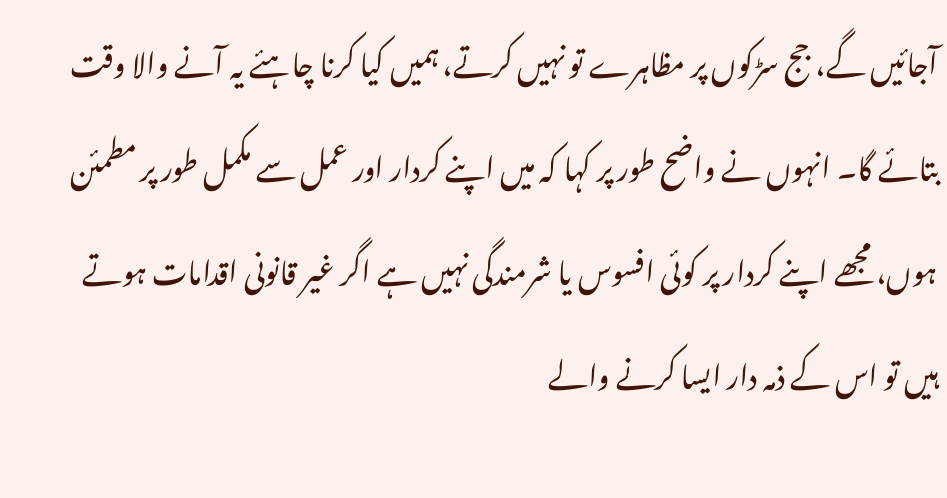آجائیں گے، جج سڑکوں پر مظاہرے تو نہیں کرتے، ہمیں کیا کرنا چاہئے یہ آنے والا وقت بتائے گا۔ انہوں نے واضح طور پر کہا کہ میں اپنے کردار اور عمل سے مکمل طور پر مطمئن ہوں، مجھے اپنے کردار پر کوئی افسوس یا شرمندگی نہیں ہے اگر غیر قانونی اقدامات ہوتے ہیں تو اس کے ذمہ دار ایسا کرنے والے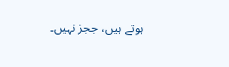ہوتے ہیں، ججز نہیں۔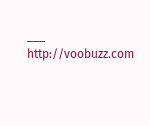___
http://voobuzz.com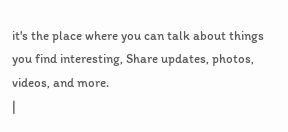it's the place where you can talk about things you find interesting, Share updates, photos, videos, and more.
|